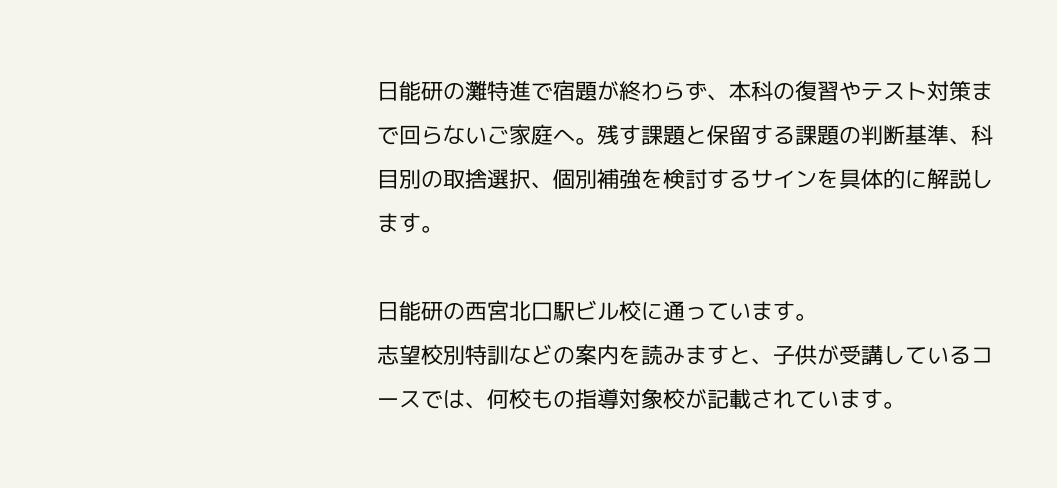日能研の灘特進で宿題が終わらず、本科の復習やテスト対策まで回らないご家庭へ。残す課題と保留する課題の判断基準、科目別の取捨選択、個別補強を検討するサインを具体的に解説します。

日能研の西宮北口駅ビル校に通っています。
志望校別特訓などの案内を読みますと、子供が受講しているコースでは、何校もの指導対象校が記載されています。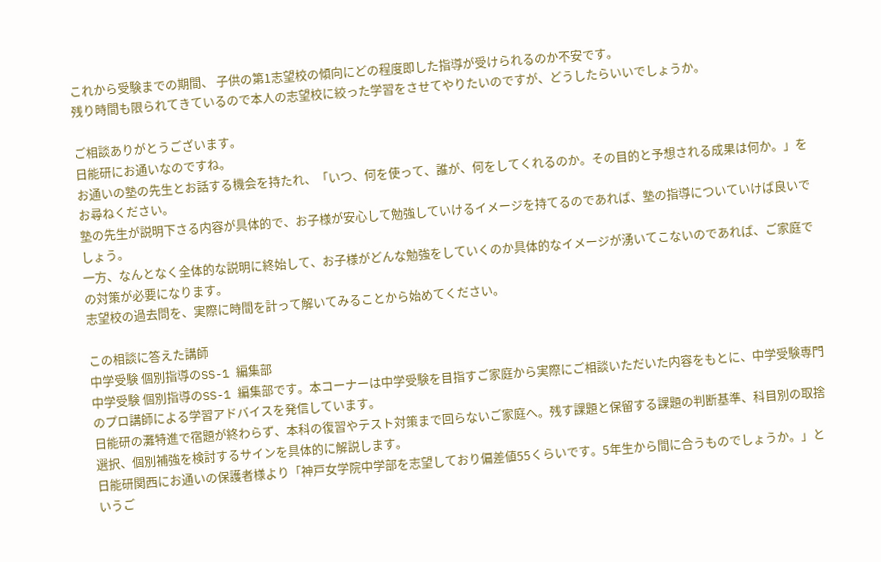これから受験までの期間、 子供の第1志望校の傾向にどの程度即した指導が受けられるのか不安です。
残り時間も限られてきているので本人の志望校に絞った学習をさせてやりたいのですが、どうしたらいいでしょうか。

ご相談ありがとうございます。
日能研にお通いなのですね。
お通いの塾の先生とお話する機会を持たれ、「いつ、何を使って、誰が、何をしてくれるのか。その目的と予想される成果は何か。」をお尋ねください。
塾の先生が説明下さる内容が具体的で、お子様が安心して勉強していけるイメージを持てるのであれば、塾の指導についていけば良いでしょう。
一方、なんとなく全体的な説明に終始して、お子様がどんな勉強をしていくのか具体的なイメージが湧いてこないのであれば、ご家庭での対策が必要になります。
志望校の過去問を、実際に時間を計って解いてみることから始めてください。

この相談に答えた講師
中学受験 個別指導のSS-1 編集部
中学受験 個別指導のSS-1 編集部です。本コーナーは中学受験を目指すご家庭から実際にご相談いただいた内容をもとに、中学受験専門のプロ講師による学習アドバイスを発信しています。
日能研の灘特進で宿題が終わらず、本科の復習やテスト対策まで回らないご家庭へ。残す課題と保留する課題の判断基準、科目別の取捨選択、個別補強を検討するサインを具体的に解説します。
日能研関西にお通いの保護者様より「神戸女学院中学部を志望しており偏差値55くらいです。5年生から間に合うものでしょうか。」というご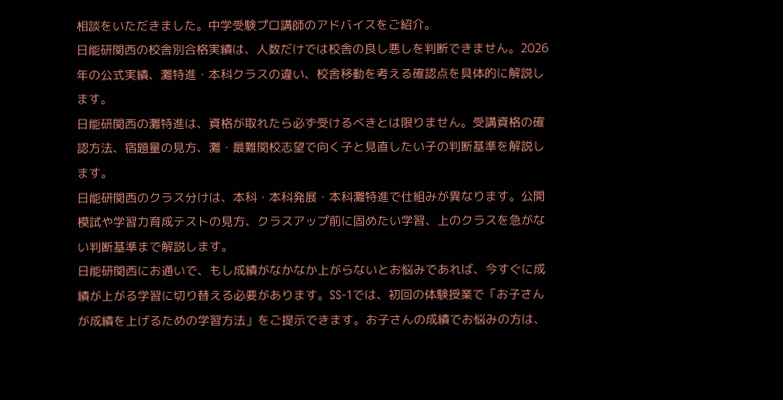相談をいただきました。中学受験プロ講師のアドバイスをご紹介。
日能研関西の校舎別合格実績は、人数だけでは校舎の良し悪しを判断できません。2026年の公式実績、灘特進・本科クラスの違い、校舎移動を考える確認点を具体的に解説します。
日能研関西の灘特進は、資格が取れたら必ず受けるべきとは限りません。受講資格の確認方法、宿題量の見方、灘・最難関校志望で向く子と見直したい子の判断基準を解説します。
日能研関西のクラス分けは、本科・本科発展・本科灘特進で仕組みが異なります。公開模試や学習力育成テストの見方、クラスアップ前に固めたい学習、上のクラスを急がない判断基準まで解説します。
日能研関西にお通いで、もし成績がなかなか上がらないとお悩みであれば、今すぐに成績が上がる学習に切り替える必要があります。SS-1では、初回の体験授業で「お子さんが成績を上げるための学習方法」をご提示できます。お子さんの成績でお悩みの方は、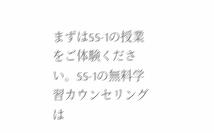まずはSS-1の授業をご体験ください。SS-1の無料学習カウンセリングは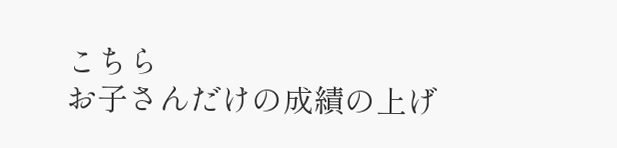こちら
お子さんだけの成績の上げ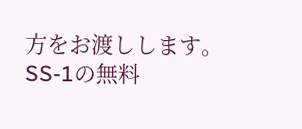方をお渡しします。
SS-1の無料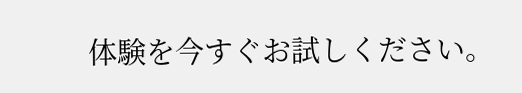体験を今すぐお試しください。